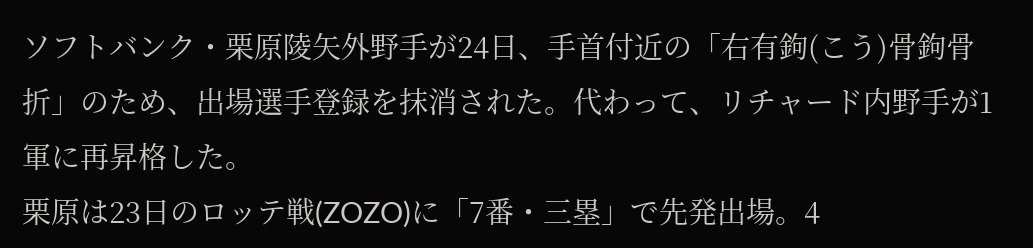ソフトバンク・栗原陵矢外野手が24日、手首付近の「右有鉤(こう)骨鉤骨折」のため、出場選手登録を抹消された。代わって、リチャード内野手が1軍に再昇格した。
栗原は23日のロッテ戦(ZOZO)に「7番・三塁」で先発出場。4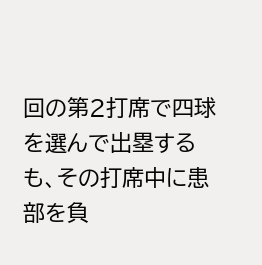回の第2打席で四球を選んで出塁するも、その打席中に患部を負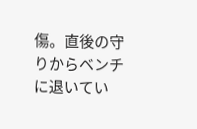傷。直後の守りからベンチに退いてい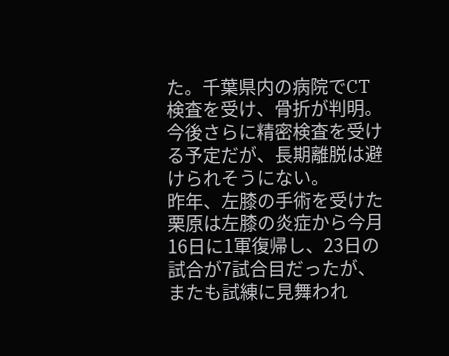た。千葉県内の病院でCT検査を受け、骨折が判明。今後さらに精密検査を受ける予定だが、長期離脱は避けられそうにない。
昨年、左膝の手術を受けた栗原は左膝の炎症から今月16日に1軍復帰し、23日の試合が7試合目だったが、またも試練に見舞われ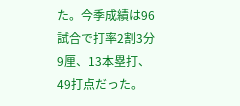た。今季成績は96試合で打率2割3分9厘、13本塁打、49打点だった。